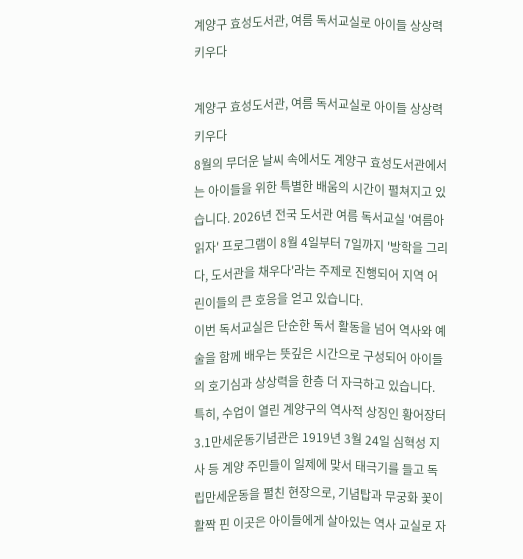계양구 효성도서관, 여름 독서교실로 아이들 상상력 키우다

계양구 효성도서관, 여름 독서교실로 아이들 상상력 키우다
8월의 무더운 날씨 속에서도 계양구 효성도서관에서는 아이들을 위한 특별한 배움의 시간이 펼쳐지고 있습니다. 2026년 전국 도서관 여름 독서교실 '여름아 읽자' 프로그램이 8월 4일부터 7일까지 '방학을 그리다, 도서관을 채우다'라는 주제로 진행되어 지역 어린이들의 큰 호응을 얻고 있습니다.
이번 독서교실은 단순한 독서 활동을 넘어 역사와 예술을 함께 배우는 뜻깊은 시간으로 구성되어 아이들의 호기심과 상상력을 한층 더 자극하고 있습니다. 특히, 수업이 열린 계양구의 역사적 상징인 황어장터 3.1만세운동기념관은 1919년 3월 24일 심혁성 지사 등 계양 주민들이 일제에 맞서 태극기를 들고 독립만세운동을 펼친 현장으로, 기념탑과 무궁화 꽃이 활짝 핀 이곳은 아이들에게 살아있는 역사 교실로 자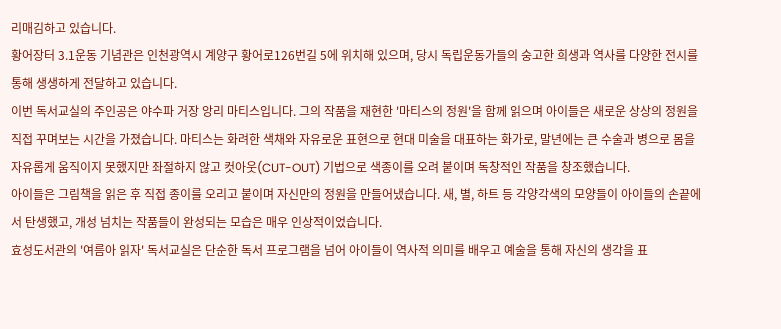리매김하고 있습니다.
황어장터 3.1운동 기념관은 인천광역시 계양구 황어로126번길 5에 위치해 있으며, 당시 독립운동가들의 숭고한 희생과 역사를 다양한 전시를 통해 생생하게 전달하고 있습니다.
이번 독서교실의 주인공은 야수파 거장 앙리 마티스입니다. 그의 작품을 재현한 '마티스의 정원'을 함께 읽으며 아이들은 새로운 상상의 정원을 직접 꾸며보는 시간을 가졌습니다. 마티스는 화려한 색채와 자유로운 표현으로 현대 미술을 대표하는 화가로, 말년에는 큰 수술과 병으로 몸을 자유롭게 움직이지 못했지만 좌절하지 않고 컷아웃(CUT-OUT) 기법으로 색종이를 오려 붙이며 독창적인 작품을 창조했습니다.
아이들은 그림책을 읽은 후 직접 종이를 오리고 붙이며 자신만의 정원을 만들어냈습니다. 새, 별, 하트 등 각양각색의 모양들이 아이들의 손끝에서 탄생했고, 개성 넘치는 작품들이 완성되는 모습은 매우 인상적이었습니다.
효성도서관의 '여름아 읽자' 독서교실은 단순한 독서 프로그램을 넘어 아이들이 역사적 의미를 배우고 예술을 통해 자신의 생각을 표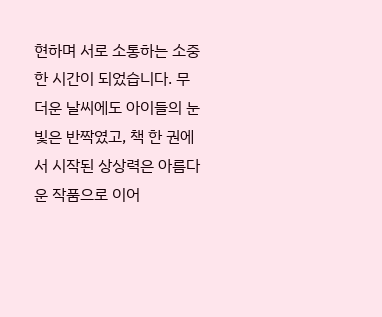현하며 서로 소통하는 소중한 시간이 되었습니다. 무더운 날씨에도 아이들의 눈빛은 반짝였고, 책 한 권에서 시작된 상상력은 아름다운 작품으로 이어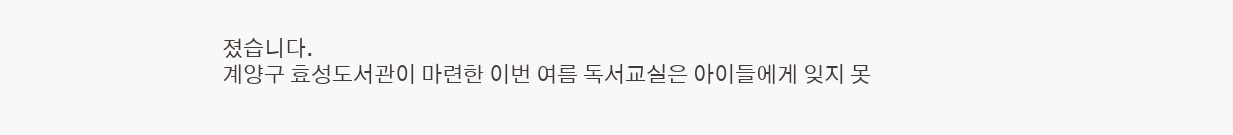졌습니다.
계양구 효성도서관이 마련한 이번 여름 독서교실은 아이들에게 잊지 못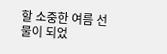할 소중한 여름 선물이 되었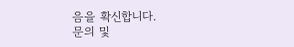음을 확신합니다.
문의 및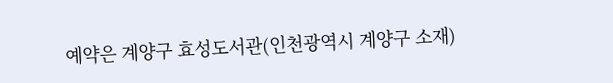예약은 계양구 효성도서관(인천광역시 계양구 소재)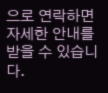으로 연락하면 자세한 안내를 받을 수 있습니다.